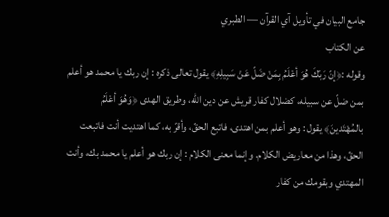جامع البيان في تأويل آي القرآن — الطبري
عن الكتاب
وقوله :﴿إنّ رَبّكَ هُوَ أعْلَمُ بِمَنْ ضَلّ عَنْ سَبِيلِهِ﴾ يقول تعالى ذكره : إن ربك يا محمد هو أعلم بمن ضلّ عن سبيله، كضلال كفار قريش عن دين الله، وطريق الهدى ﴿وَهُوَ أعْلَمُ بالمُهْتَدينَ﴾ يقول : وهو أعلم بمن اهتدى، فاتبع الحقّ، وأقرّ به، كما اهتديت أنت فاتبعت الحقّ، وهذا من معاريض الكلام. وإنما معنى الكلام : إن ربك هو أعلم يا محمد بك، وأنت المهتدي وبقومك من كفار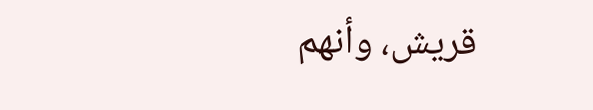قريش، وأنهم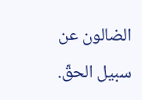الضالون عن سبيل الحقّ.